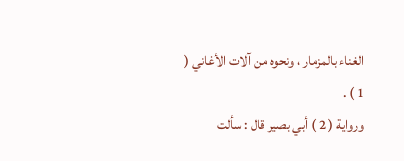الغناء بالمزمار ، ونحوه من آلات الأغاني ( 1 ) .
ورواية ( 2 ) أبي بصير قال : سألت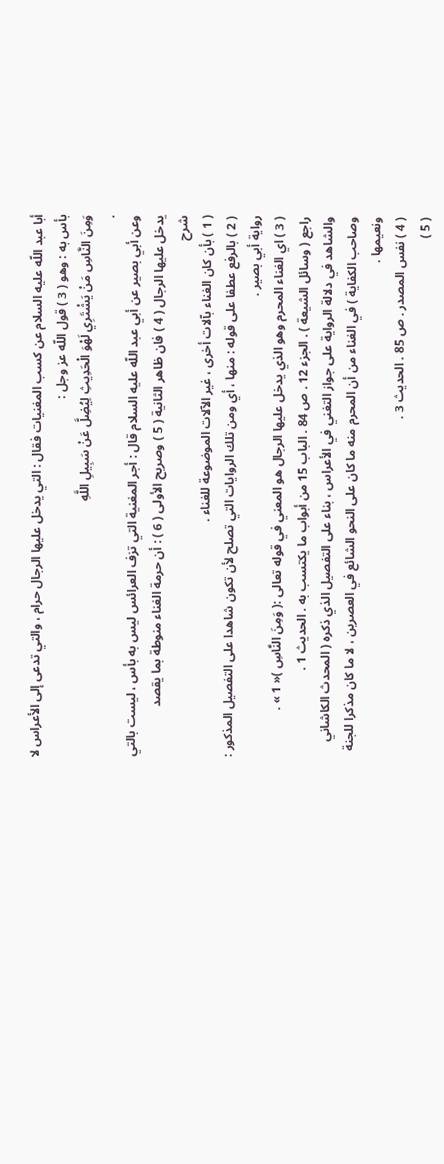أبا عبد اللّه عليه السلام عن كسب المغنيات فقال : التي يدخل عليها الرجال حرام ، والتي تدعى إلى الأعراس لا بأس به : وهو ( 3 ) قول اللّه عز وجل :
وَمِنَ النَّاسِ مَنْ يَشْتَرِي لَهْوَ الْحَدِيثِ لِيُضِلَّ عَنْ سَبِيلِ اللَّهِ
.
وعن أبي بصير عن أبي عبد اللّه عليه السلام قال : أجر المغنية التي تزف العرائس ليس به بأس ، ليست بالتي يدخل عليها الرجال ( 4 ) فان ظاهر الثانية ( 5 ) وصريح الأولى ( 6 ) : أن حرمة الغناء منوطة بما يقصد
شرح
( 1 ) بأن كان الغناء بآلات أخرى ، غير الآلات الموضوعة للغناء .
( 2 ) بالرفع عطفا على قوله : منها ، أي ومن تلك الروايات التي تصلح لأن تكون شاهدا على التفصيل المذكور : رواية أبي بصير .
( 3 ) اي الغناء المحرم وهو الذي يدخل عليها الرجال هو المعني في قوله تعالى :( وَمِنَ النَّاسِ )« 1 » .
راجع ( وسائل الشيعة ) . الجزء 12 . ص 84 . الباب 15 من أبواب ما يكتسب به . الحديث 1 .
والشاهد في دلالة الرواية على جواز التغني في الأعراس ، بناء على التفصيل الذي ذكره ( المحدث الكاشاني وصاحب الكفاية ) في الغناء من أن المحرم منه ما كان على النحو الشائع في العصرين ، لا ما كان مذكرا للجنة ونعيمها .
( 4 ) نفس المصدر . ص 85 . الحديث 3 .
( 5 )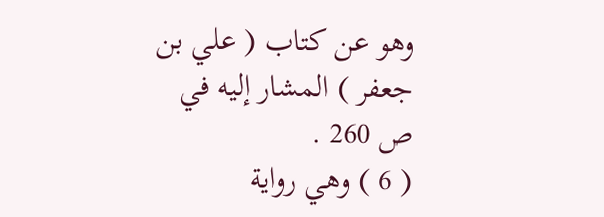وهو عن كتاب ( علي بن جعفر ) المشار إليه في ص 260 .
( 6 ) وهي رواية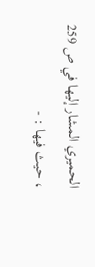الحميري المشار إليها في ص 259 ، حيث فيها : -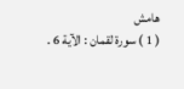هامش
( 1 ) سورة لقمان : الآية 6 .